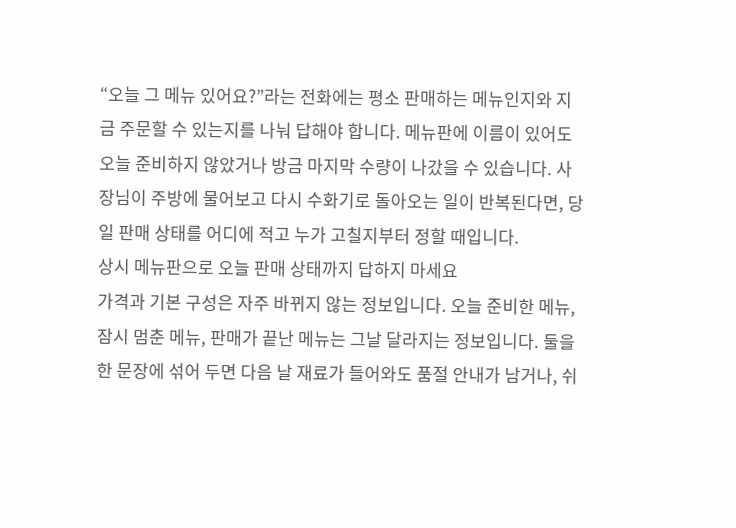“오늘 그 메뉴 있어요?”라는 전화에는 평소 판매하는 메뉴인지와 지금 주문할 수 있는지를 나눠 답해야 합니다. 메뉴판에 이름이 있어도 오늘 준비하지 않았거나 방금 마지막 수량이 나갔을 수 있습니다. 사장님이 주방에 물어보고 다시 수화기로 돌아오는 일이 반복된다면, 당일 판매 상태를 어디에 적고 누가 고칠지부터 정할 때입니다.
상시 메뉴판으로 오늘 판매 상태까지 답하지 마세요
가격과 기본 구성은 자주 바뀌지 않는 정보입니다. 오늘 준비한 메뉴, 잠시 멈춘 메뉴, 판매가 끝난 메뉴는 그날 달라지는 정보입니다. 둘을 한 문장에 섞어 두면 다음 날 재료가 들어와도 품절 안내가 남거나, 쉬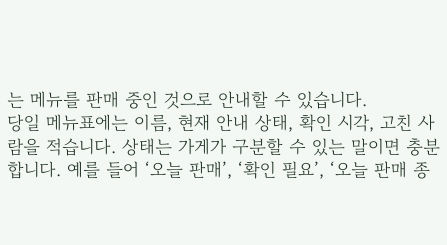는 메뉴를 판매 중인 것으로 안내할 수 있습니다.
당일 메뉴표에는 이름, 현재 안내 상태, 확인 시각, 고친 사람을 적습니다. 상태는 가게가 구분할 수 있는 말이면 충분합니다. 예를 들어 ‘오늘 판매’, ‘확인 필요’, ‘오늘 판매 종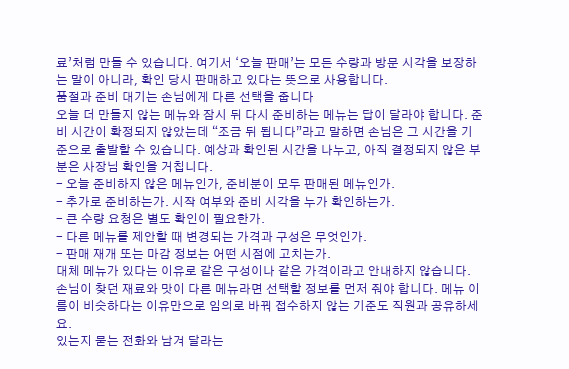료’처럼 만들 수 있습니다. 여기서 ‘오늘 판매’는 모든 수량과 방문 시각을 보장하는 말이 아니라, 확인 당시 판매하고 있다는 뜻으로 사용합니다.
품절과 준비 대기는 손님에게 다른 선택을 줍니다
오늘 더 만들지 않는 메뉴와 잠시 뒤 다시 준비하는 메뉴는 답이 달라야 합니다. 준비 시간이 확정되지 않았는데 “조금 뒤 됩니다”라고 말하면 손님은 그 시간을 기준으로 출발할 수 있습니다. 예상과 확인된 시간을 나누고, 아직 결정되지 않은 부분은 사장님 확인을 거칩니다.
- 오늘 준비하지 않은 메뉴인가, 준비분이 모두 판매된 메뉴인가.
- 추가로 준비하는가. 시작 여부와 준비 시각을 누가 확인하는가.
- 큰 수량 요청은 별도 확인이 필요한가.
- 다른 메뉴를 제안할 때 변경되는 가격과 구성은 무엇인가.
- 판매 재개 또는 마감 정보는 어떤 시점에 고치는가.
대체 메뉴가 있다는 이유로 같은 구성이나 같은 가격이라고 안내하지 않습니다. 손님이 찾던 재료와 맛이 다른 메뉴라면 선택할 정보를 먼저 줘야 합니다. 메뉴 이름이 비슷하다는 이유만으로 임의로 바꿔 접수하지 않는 기준도 직원과 공유하세요.
있는지 묻는 전화와 남겨 달라는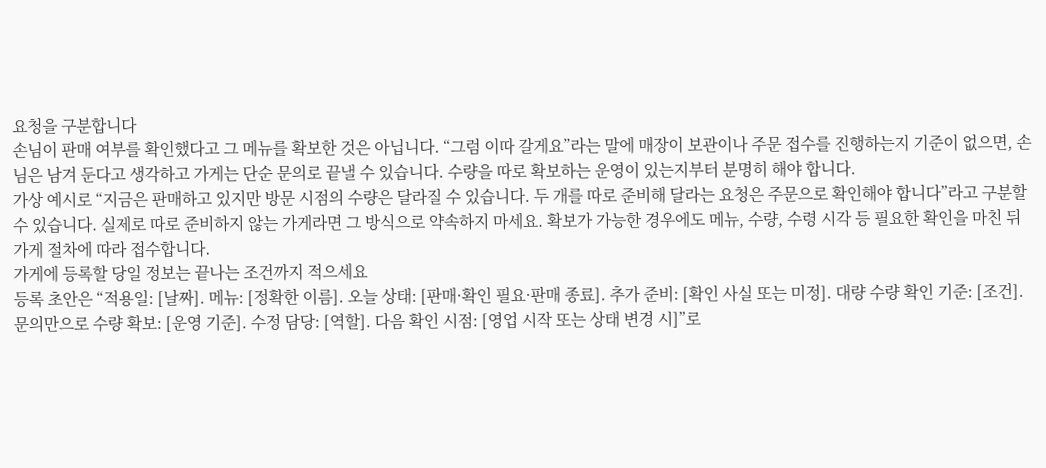요청을 구분합니다
손님이 판매 여부를 확인했다고 그 메뉴를 확보한 것은 아닙니다. “그럼 이따 갈게요”라는 말에 매장이 보관이나 주문 접수를 진행하는지 기준이 없으면, 손님은 남겨 둔다고 생각하고 가게는 단순 문의로 끝낼 수 있습니다. 수량을 따로 확보하는 운영이 있는지부터 분명히 해야 합니다.
가상 예시로 “지금은 판매하고 있지만 방문 시점의 수량은 달라질 수 있습니다. 두 개를 따로 준비해 달라는 요청은 주문으로 확인해야 합니다”라고 구분할 수 있습니다. 실제로 따로 준비하지 않는 가게라면 그 방식으로 약속하지 마세요. 확보가 가능한 경우에도 메뉴, 수량, 수령 시각 등 필요한 확인을 마친 뒤 가게 절차에 따라 접수합니다.
가게에 등록할 당일 정보는 끝나는 조건까지 적으세요
등록 초안은 “적용일: [날짜]. 메뉴: [정확한 이름]. 오늘 상태: [판매·확인 필요·판매 종료]. 추가 준비: [확인 사실 또는 미정]. 대량 수량 확인 기준: [조건]. 문의만으로 수량 확보: [운영 기준]. 수정 담당: [역할]. 다음 확인 시점: [영업 시작 또는 상태 변경 시]”로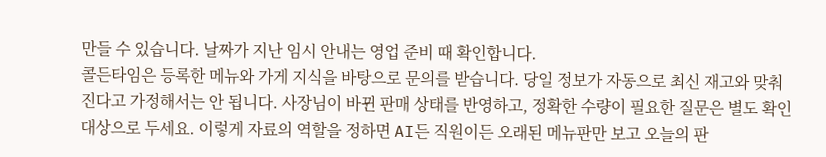만들 수 있습니다. 날짜가 지난 임시 안내는 영업 준비 때 확인합니다.
콜든타임은 등록한 메뉴와 가게 지식을 바탕으로 문의를 받습니다. 당일 정보가 자동으로 최신 재고와 맞춰진다고 가정해서는 안 됩니다. 사장님이 바뀐 판매 상태를 반영하고, 정확한 수량이 필요한 질문은 별도 확인 대상으로 두세요. 이렇게 자료의 역할을 정하면 AI든 직원이든 오래된 메뉴판만 보고 오늘의 판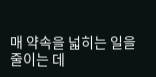매 약속을 넓히는 일을 줄이는 데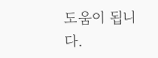도움이 됩니다.